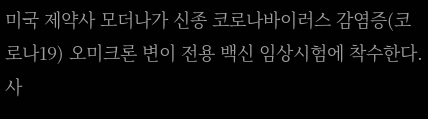미국 제약사 모더나가 신종 코로나바이러스 감염증(코로나19) 오미크론 변이 전용 백신 임상시험에 착수한다. 사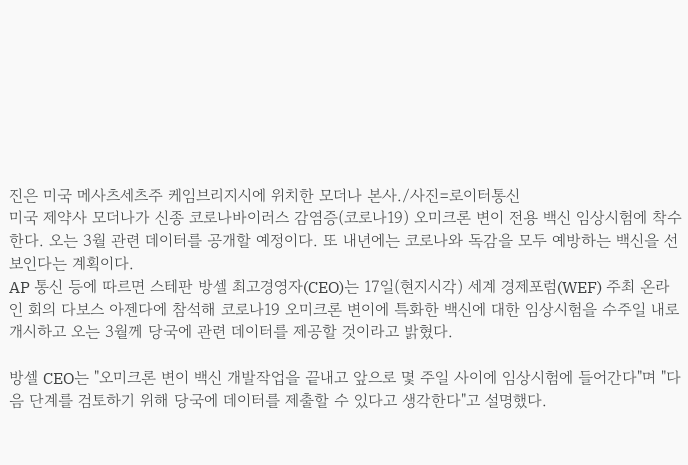진은 미국 메사츠세츠주 케임브리지시에 위치한 모더나 본사./사진=로이터통신
미국 제약사 모더나가 신종 코로나바이러스 감염증(코로나19) 오미크론 변이 전용 백신 임상시험에 착수한다. 오는 3월 관련 데이터를 공개할 예정이다. 또 내년에는 코로나와 독감을 모두 예방하는 백신을 선보인다는 계획이다.
AP 통신 등에 따르면 스테판 방셀 최고경영자(CEO)는 17일(현지시각) 세계 경제포럼(WEF) 주최 온라인 회의 다보스 아젠다에 참석해 코로나19 오미크론 변이에 특화한 백신에 대한 임상시험을 수주일 내로 개시하고 오는 3월께 당국에 관련 데이터를 제공할 것이라고 밝혔다.

방셀 CEO는 "오미크론 변이 백신 개발작업을 끝내고 앞으로 몇 주일 사이에 임상시험에 들어간다"며 "다음 단계를 검토하기 위해 당국에 데이터를 제출할 수 있다고 생각한다"고 설명했다.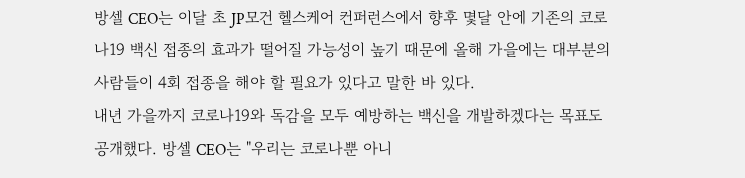방셀 CEO는 이달 초 JP모건 헬스케어 컨퍼런스에서 향후 몇달 안에 기존의 코로나19 백신 접종의 효과가 떨어질 가능성이 높기 때문에 올해 가을에는 대부분의 사람들이 4회 접종을 해야 할 필요가 있다고 말한 바 있다.
내년 가을까지 코로나19와 독감을 모두 예방하는 백신을 개발하겠다는 목표도 공개했다. 방셀 CEO는 "우리는 코로나뿐 아니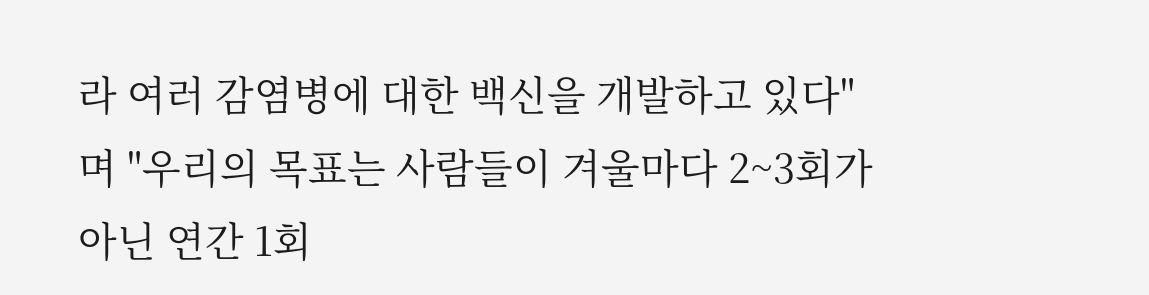라 여러 감염병에 대한 백신을 개발하고 있다"며 "우리의 목표는 사람들이 겨울마다 2~3회가 아닌 연간 1회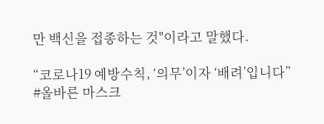만 백신을 접종하는 것"이라고 말했다.

“코로나19 예방수칙, ‘의무’이자 ‘배려’입니다”
#올바른 마스크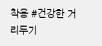착용 #건강한 거리두기